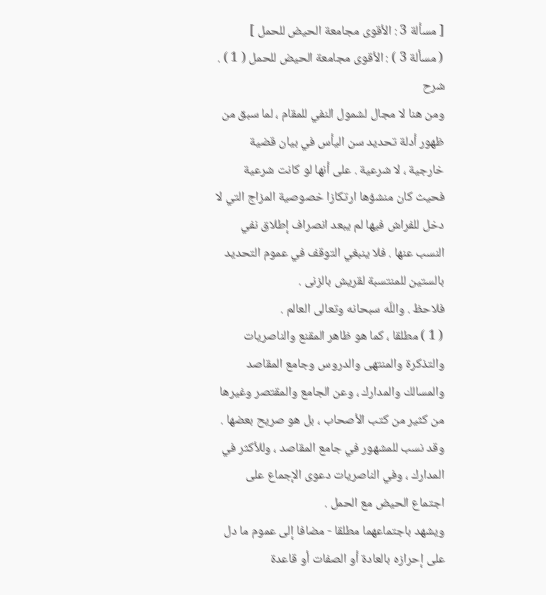[ مسألة 3 : الأقوى مجامعة الحيض للحمل ]
( مسألة 3 ) : الأقوى مجامعة الحيض للحمل ( 1 ) .
شرح
ومن هنا لا مجال لشمول النفي للمقام ، لما سبق من ظهور أدلة تحديد سن اليأس في بيان قضية خارجية ، لا شرعية . على أنها لو كانت شرعية فحيث كان منشؤها ارتكازا خصوصية المزاج التي لا دخل للفراش فيها لم يبعد انصراف إطلاق نفي النسب عنها . فلا ينبغي التوقف في عموم التحديد بالستين للمنتسبة لقريش بالزنى .
فلاحظ . واللّه سبحانه وتعالى العالم .
( 1 ) مطلقا ، كما هو ظاهر المقنع والناصريات والتذكرة والمنتهى والدروس وجامع المقاصد والمسالك والمدارك ، وعن الجامع والمقتصر وغيرها من كثير من كتب الأصحاب ، بل هو صريح بعضها . وقد نسب للمشهور في جامع المقاصد ، وللأكثر في المدارك ، وفي الناصريات دعوى الإجماع على اجتماع الحيض مع الحمل .
ويشهد باجتماعهما مطلقا - مضافا إلى عموم ما دل على إحرازه بالعادة أو الصفات أو قاعدة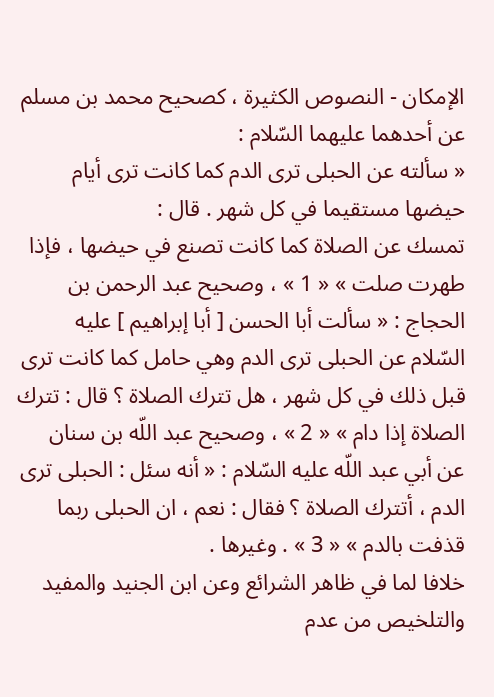الإمكان - النصوص الكثيرة ، كصحيح محمد بن مسلم عن أحدهما عليهما السّلام :
« سألته عن الحبلى ترى الدم كما كانت ترى أيام حيضها مستقيما في كل شهر . قال :
تمسك عن الصلاة كما كانت تصنع في حيضها ، فإذا طهرت صلت » « 1 » ، وصحيح عبد الرحمن بن الحجاج : « سألت أبا الحسن [ أبا إبراهيم ] عليه السّلام عن الحبلى ترى الدم وهي حامل كما كانت ترى قبل ذلك في كل شهر ، هل تترك الصلاة ؟ قال : تترك الصلاة إذا دام » « 2 » ، وصحيح عبد اللّه بن سنان عن أبي عبد اللّه عليه السّلام : « أنه سئل : الحبلى ترى الدم ، أتترك الصلاة ؟ فقال : نعم ، ان الحبلى ربما قذفت بالدم » « 3 » . وغيرها .
خلافا لما في ظاهر الشرائع وعن ابن الجنيد والمفيد والتلخيص من عدم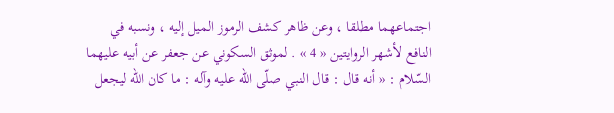اجتماعهما مطلقا ، وعن ظاهر كشف الرموز الميل إليه ، ونسبه في النافع لأشهر الروايتين « 4 » . لموثق السكوني عن جعفر عن أبيه عليهما السّلام : « أنه قال : قال النبي صلّى اللّه عليه وآله : ما كان اللّه ليجعل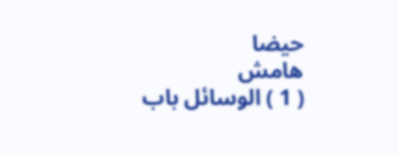حيضا
هامش
( 1 ) الوسائل باب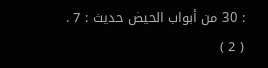: 30 من أبواب الحيض حديث : 7 .
( 2 )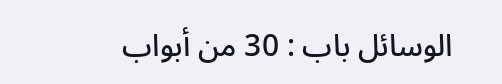الوسائل باب : 30 من أبواب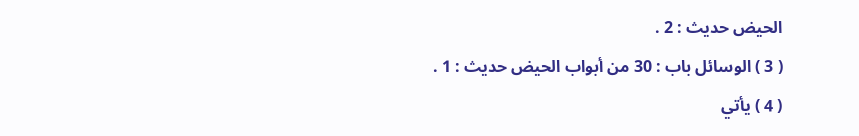الحيض حديث : 2 .
( 3 ) الوسائل باب : 30 من أبواب الحيض حديث : 1 .
( 4 ) يأتي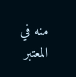منه في المعتبر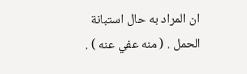ان المراد به حال استبانة الحمل . ( منه عفي عنه ) .